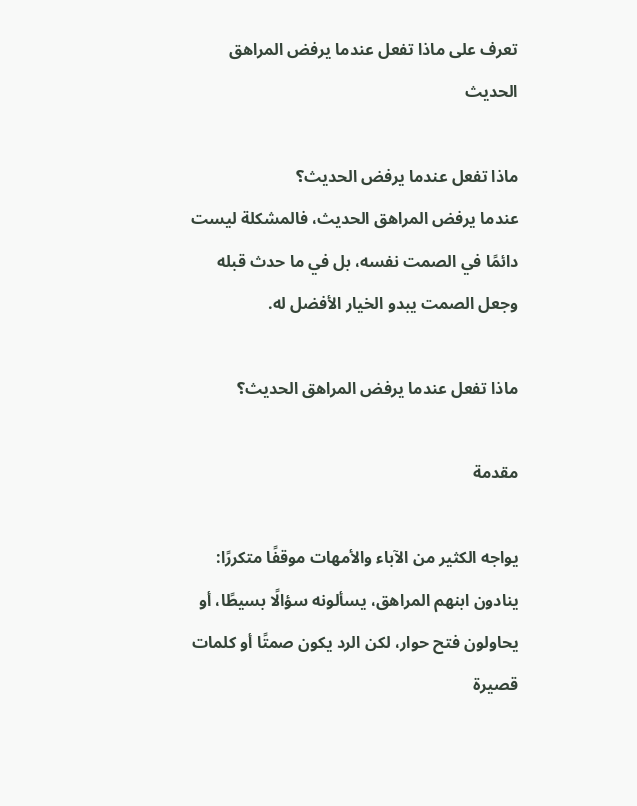تعرف على ماذا تفعل عندما يرفض المراهق الحديث

ماذا تفعل عندما يرفض الحديث؟
عندما يرفض المراهق الحديث، فالمشكلة ليست دائمًا في الصمت نفسه، بل في ما حدث قبله وجعل الصمت يبدو الخيار الأفضل له.

ماذا تفعل عندما يرفض المراهق الحديث؟

مقدمة

يواجه الكثير من الآباء والأمهات موقفًا متكررًا: ينادون ابنهم المراهق، يسألونه سؤالًا بسيطًا، أو يحاولون فتح حوار، لكن الرد يكون صمتًا أو كلمات قصيرة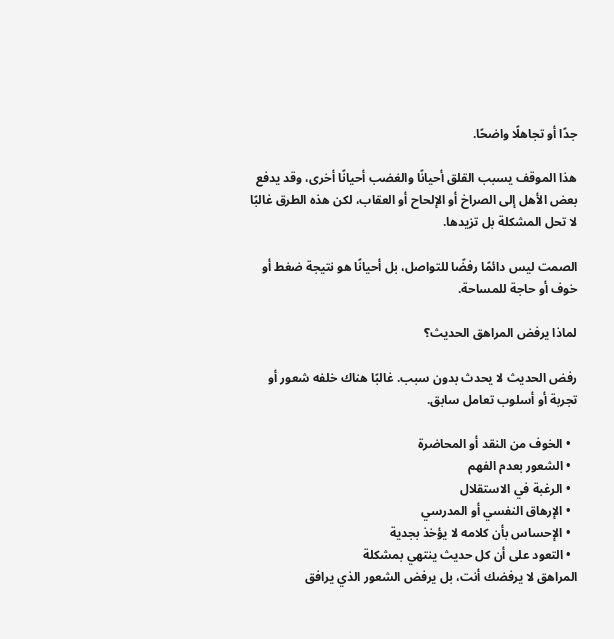جدًا أو تجاهلًا واضحًا.

هذا الموقف يسبب القلق أحيانًا والغضب أحيانًا أخرى، وقد يدفع بعض الأهل إلى الصراخ أو الإلحاح أو العقاب، لكن هذه الطرق غالبًا لا تحل المشكلة بل تزيدها.

الصمت ليس دائمًا رفضًا للتواصل، بل أحيانًا هو نتيجة ضغط أو خوف أو حاجة للمساحة.

لماذا يرفض المراهق الحديث؟

رفض الحديث لا يحدث بدون سبب. غالبًا هناك خلفه شعور أو تجربة أو أسلوب تعامل سابق.

  • الخوف من النقد أو المحاضرة
  • الشعور بعدم الفهم
  • الرغبة في الاستقلال
  • الإرهاق النفسي أو المدرسي
  • الإحساس بأن كلامه لا يؤخذ بجدية
  • التعود على أن كل حديث ينتهي بمشكلة
المراهق لا يرفضك أنت، بل يرفض الشعور الذي يرافق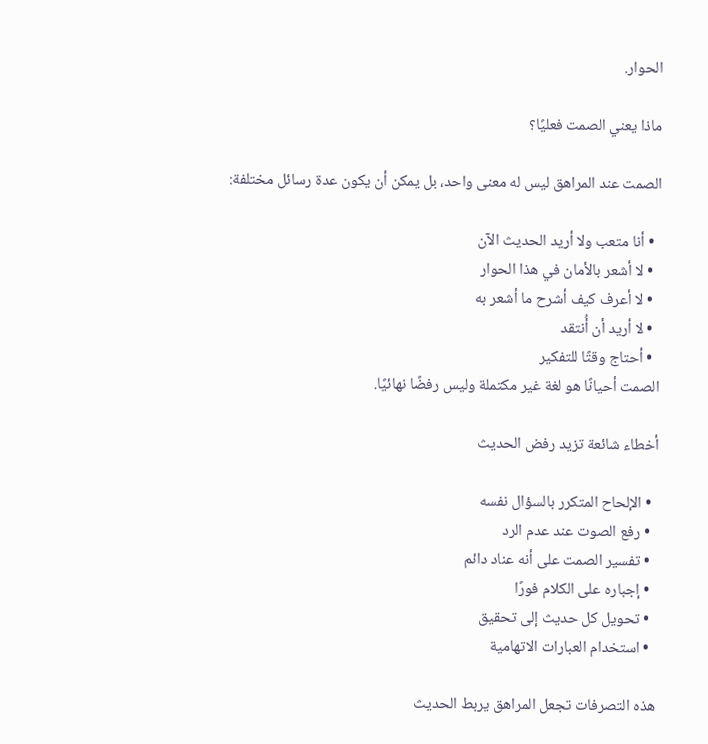الحوار.

ماذا يعني الصمت فعليًا؟

الصمت عند المراهق ليس له معنى واحد، بل يمكن أن يكون عدة رسائل مختلفة:

  • أنا متعب ولا أريد الحديث الآن
  • لا أشعر بالأمان في هذا الحوار
  • لا أعرف كيف أشرح ما أشعر به
  • لا أريد أن أُنتقد
  • أحتاج وقتًا للتفكير
الصمت أحيانًا هو لغة غير مكتملة وليس رفضًا نهائيًا.

أخطاء شائعة تزيد رفض الحديث

  • الإلحاح المتكرر بالسؤال نفسه
  • رفع الصوت عند عدم الرد
  • تفسير الصمت على أنه عناد دائم
  • إجباره على الكلام فورًا
  • تحويل كل حديث إلى تحقيق
  • استخدام العبارات الاتهامية

هذه التصرفات تجعل المراهق يربط الحديث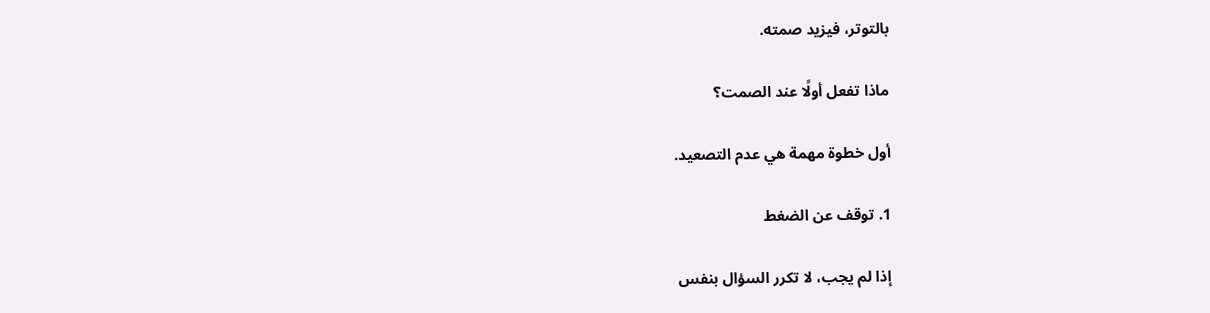بالتوتر، فيزيد صمته.

ماذا تفعل أولًا عند الصمت؟

أول خطوة مهمة هي عدم التصعيد.

1. توقف عن الضغط

إذا لم يجب، لا تكرر السؤال بنفس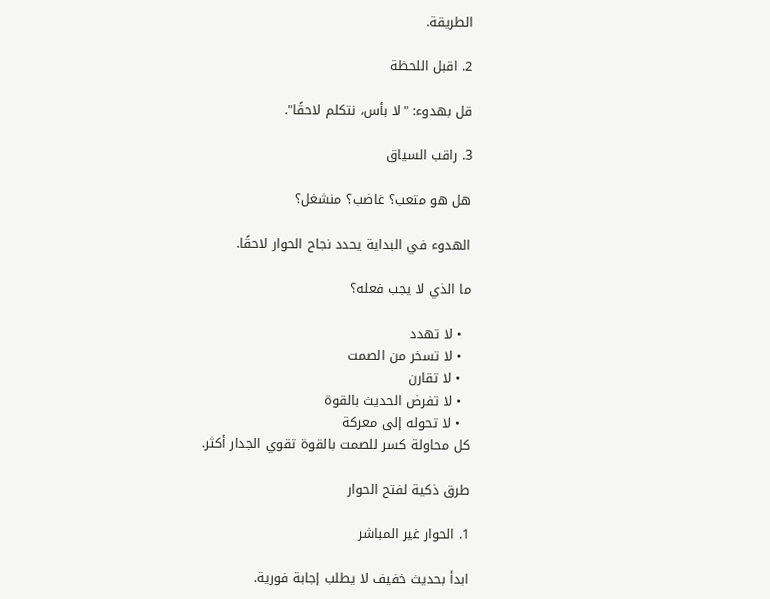الطريقة.

2. اقبل اللحظة

قل بهدوء: "لا بأس، نتكلم لاحقًا".

3. راقب السياق

هل هو متعب؟ غاضب؟ منشغل؟

الهدوء في البداية يحدد نجاح الحوار لاحقًا.

ما الذي لا يجب فعله؟

  • لا تهدد
  • لا تسخر من الصمت
  • لا تقارن
  • لا تفرض الحديث بالقوة
  • لا تحوله إلى معركة
كل محاولة كسر للصمت بالقوة تقوي الجدار أكثر.

طرق ذكية لفتح الحوار

1. الحوار غير المباشر

ابدأ بحديث خفيف لا يطلب إجابة فورية.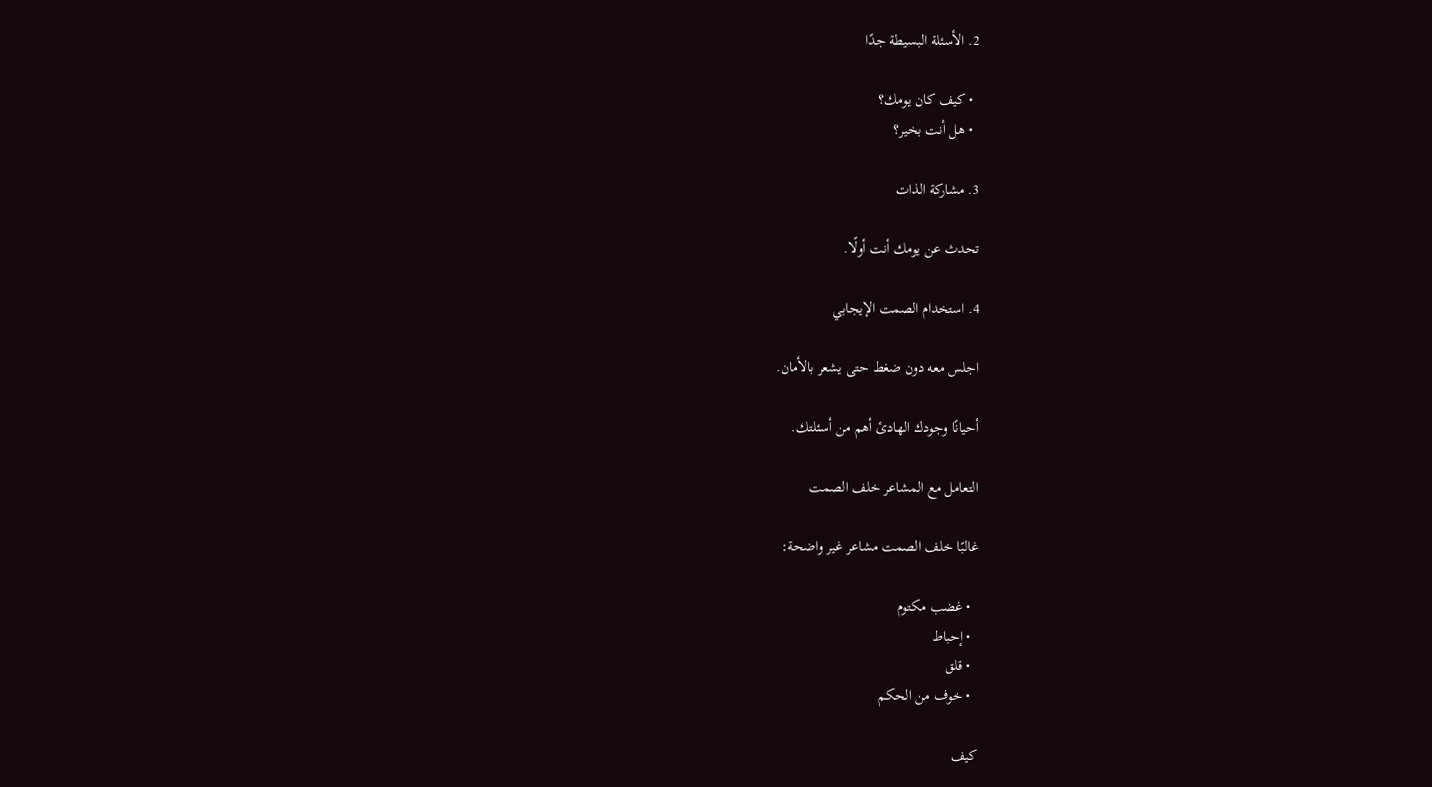2. الأسئلة البسيطة جدًا

  • كيف كان يومك؟
  • هل أنت بخير؟

3. مشاركة الذات

تحدث عن يومك أنت أولًا.

4. استخدام الصمت الإيجابي

اجلس معه دون ضغط حتى يشعر بالأمان.

أحيانًا وجودك الهادئ أهم من أسئلتك.

التعامل مع المشاعر خلف الصمت

غالبًا خلف الصمت مشاعر غير واضحة:

  • غضب مكتوم
  • إحباط
  • قلق
  • خوف من الحكم

كيف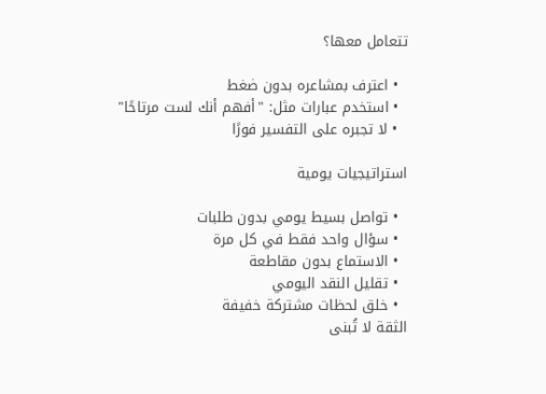تتعامل معها؟

  • اعترف بمشاعره بدون ضغط
  • استخدم عبارات مثل: "أفهم أنك لست مرتاحًا"
  • لا تجبره على التفسير فورًا

استراتيجيات يومية

  • تواصل بسيط يومي بدون طلبات
  • سؤال واحد فقط في كل مرة
  • الاستماع بدون مقاطعة
  • تقليل النقد اليومي
  • خلق لحظات مشتركة خفيفة
الثقة لا تُبنى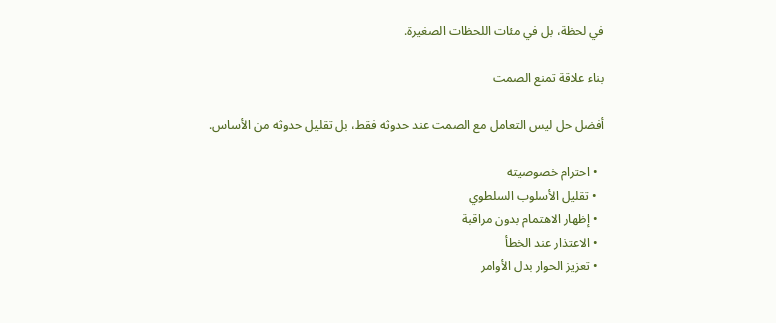في لحظة، بل في مئات اللحظات الصغيرة.

بناء علاقة تمنع الصمت

أفضل حل ليس التعامل مع الصمت عند حدوثه فقط، بل تقليل حدوثه من الأساس.

  • احترام خصوصيته
  • تقليل الأسلوب السلطوي
  • إظهار الاهتمام بدون مراقبة
  • الاعتذار عند الخطأ
  • تعزيز الحوار بدل الأوامر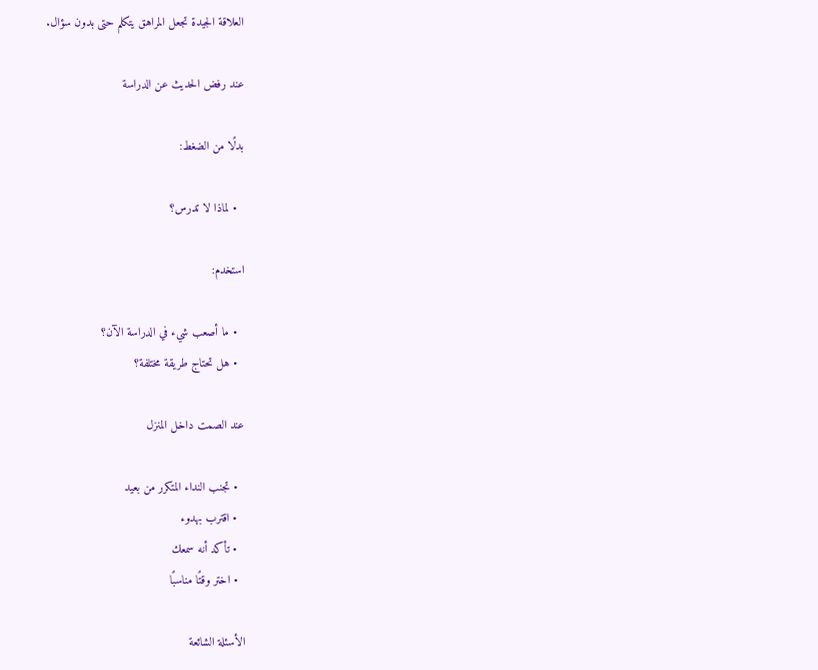العلاقة الجيدة تجعل المراهق يتكلم حتى بدون سؤال.

عند رفض الحديث عن الدراسة

بدلًا من الضغط:

  • لماذا لا تدرس؟

استخدم:

  • ما أصعب شيء في الدراسة الآن؟
  • هل تحتاج طريقة مختلفة؟

عند الصمت داخل المنزل

  • تجنب النداء المتكرر من بعيد
  • اقترب بهدوء
  • تأكد أنه سمعك
  • اختر وقتًا مناسبًا

الأسئلة الشائعة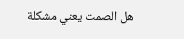هل الصمت يعني مشكلة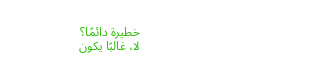خطيرة دائمًا؟
لا، غالبًا يكون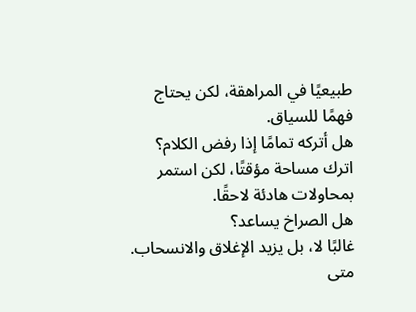طبيعيًا في المراهقة، لكن يحتاج فهمًا للسياق.
هل أتركه تمامًا إذا رفض الكلام؟
اترك مساحة مؤقتًا، لكن استمر بمحاولات هادئة لاحقًا.
هل الصراخ يساعد؟
غالبًا لا، بل يزيد الإغلاق والانسحاب.
متى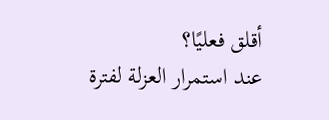أقلق فعليًا؟
عند استمرار العزلة لفترة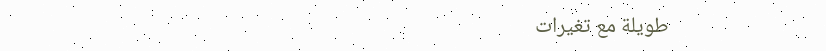طويلة مع تغيرات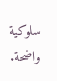سلوكية واضحة.